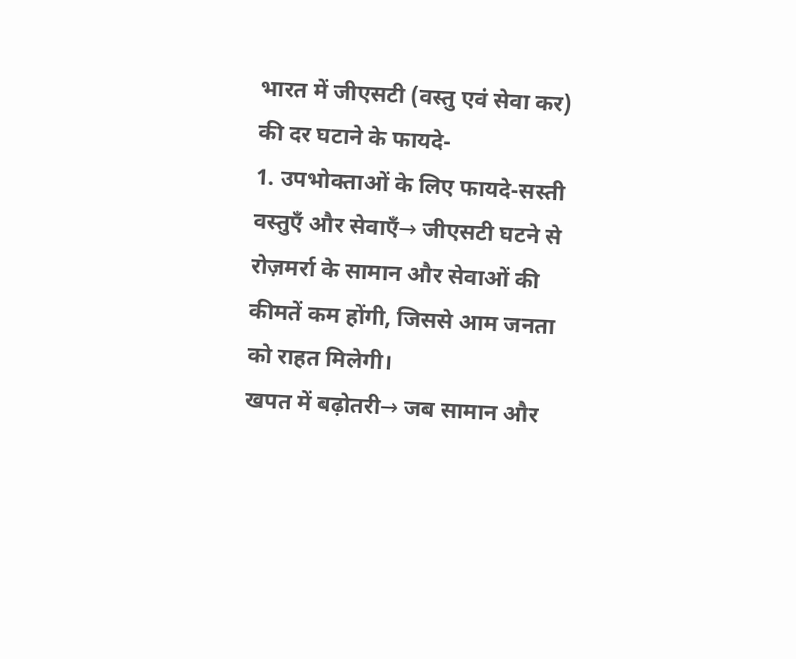भारत में जीएसटी (वस्तु एवं सेवा कर) की दर घटाने के फायदे-
1. उपभोक्ताओं के लिए फायदे-सस्ती वस्तुएँ और सेवाएँ→ जीएसटी घटने से रोज़मर्रा के सामान और सेवाओं की कीमतें कम होंगी, जिससे आम जनता को राहत मिलेगी।
खपत में बढ़ोतरी→ जब सामान और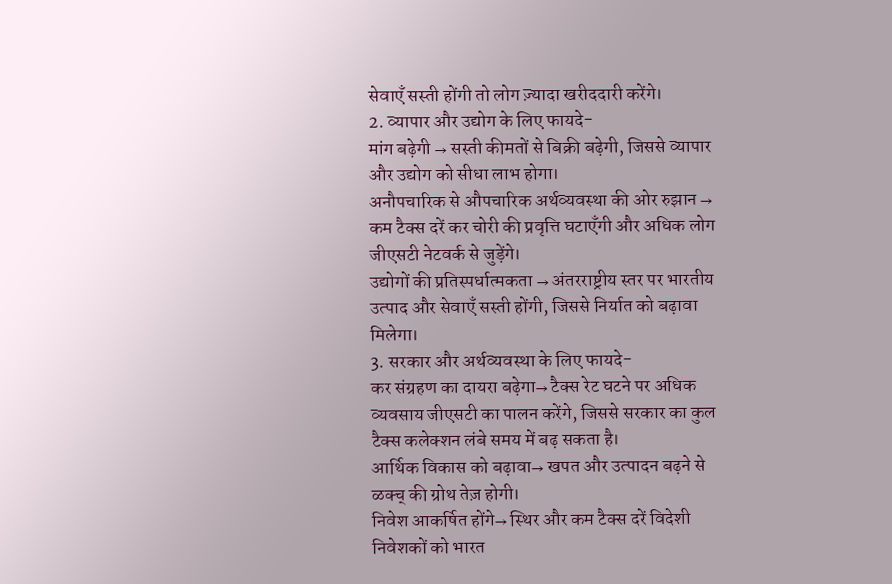सेवाएँ सस्ती होंगी तो लोग ज़्यादा खरीददारी करेंगे।
2. व्यापार और उद्योग के लिए फायदे-
मांग बढ़ेगी → सस्ती कीमतों से बिक्री बढ़ेगी, जिससे व्यापार और उद्योग को सीधा लाभ होगा।
अनौपचारिक से औपचारिक अर्थव्यवस्था की ओर रुझान → कम टैक्स दरें कर चोरी की प्रवृत्ति घटाएँगी और अधिक लोग जीएसटी नेटवर्क से जुड़ेंगे।
उद्योगों की प्रतिस्पर्धात्मकता → अंतरराष्ट्रीय स्तर पर भारतीय उत्पाद और सेवाएँ सस्ती होंगी, जिससे निर्यात को बढ़ावा मिलेगा।
3. सरकार और अर्थव्यवस्था के लिए फायदे-
कर संग्रहण का दायरा बढ़ेगा→ टैक्स रेट घटने पर अधिक व्यवसाय जीएसटी का पालन करेंगे, जिससे सरकार का कुल टैक्स कलेक्शन लंबे समय में बढ़ सकता है।
आर्थिक विकास को बढ़ावा→ खपत और उत्पादन बढ़ने से ळक्च् की ग्रोथ तेज़ होगी।
निवेश आकर्षित होंगे→ स्थिर और कम टैक्स दरें विदेशी निवेशकों को भारत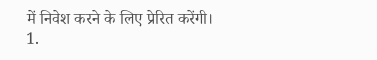में निवेश करने के लिए प्रेरित करेंगी।
1.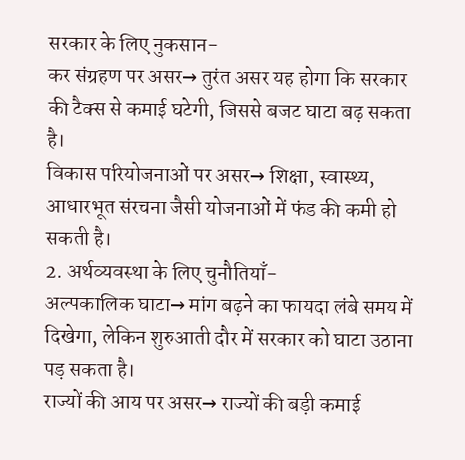सरकार के लिए नुकसान-
कर संग्रहण पर असर→ तुरंत असर यह होगा कि सरकार की टैक्स से कमाई घटेगी, जिससे बजट घाटा बढ़ सकता है।
विकास परियोजनाओं पर असर→ शिक्षा, स्वास्थ्य, आधारभूत संरचना जैसी योजनाओं में फंड की कमी हो सकती है।
2. अर्थव्यवस्था के लिए चुनौतियाँ-
अल्पकालिक घाटा→ मांग बढ़ने का फायदा लंबे समय में दिखेगा, लेकिन शुरुआती दौर में सरकार को घाटा उठाना पड़ सकता है।
राज्यों की आय पर असर→ राज्यों की बड़ी कमाई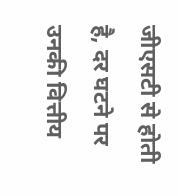जीएसटी से होती है, दर घटने पर उनकी वित्तीय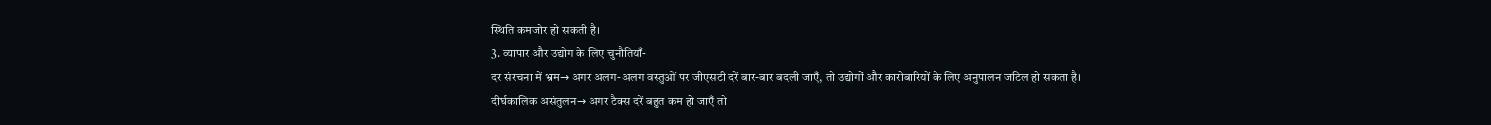स्थिति कमजोर हो सकती है।
3. व्यापार और उद्योग के लिए चुनौतियाँ-
दर संरचना में भ्रम→ अगर अलग-अलग वस्तुओं पर जीएसटी दरें बार-बार बदली जाएँ, तो उद्योगों और कारोबारियों के लिए अनुपालन जटिल हो सकता है।
दीर्घकालिक असंतुलन→ अगर टैक्स दरें बहुत कम हो जाएँ तो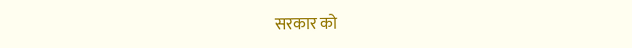सरकार को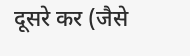दूसरे कर (जैसे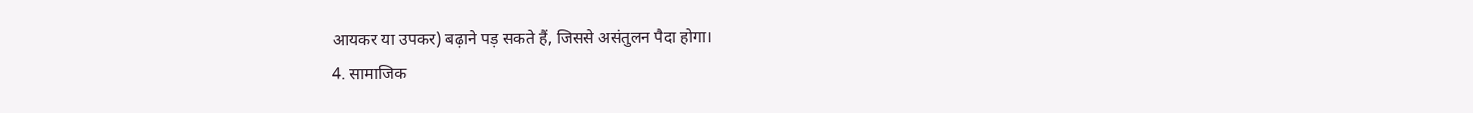आयकर या उपकर) बढ़ाने पड़ सकते हैं, जिससे असंतुलन पैदा होगा।
4. सामाजिक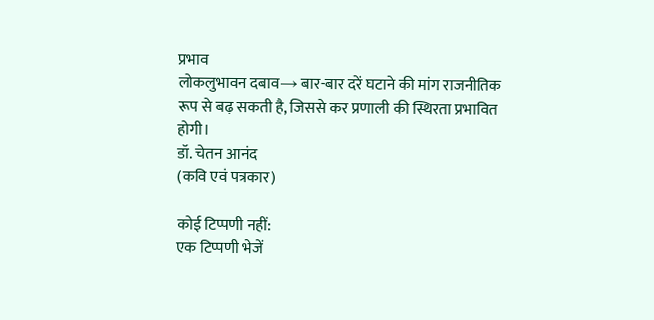प्रभाव
लोकलुभावन दबाव→ बार-बार दरें घटाने की मांग राजनीतिक रूप से बढ़ सकती है, जिससे कर प्रणाली की स्थिरता प्रभावित होगी।
डॉ. चेतन आनंद
(कवि एवं पत्रकार)

कोई टिप्पणी नहीं:
एक टिप्पणी भेजें